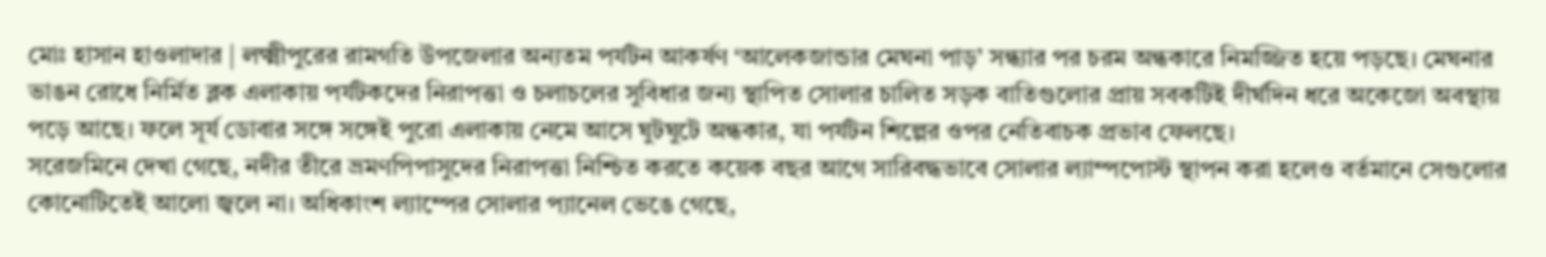মোঃ হাসান হাওলাদার | লক্ষ্মীপুরের রামগতি উপজেলার অন্যতম পর্যটন আকর্ষণ ‘আলেকজান্ডার মেঘনা পাড়’ সন্ধ্যার পর চরম অন্ধকারে নিমজ্জিত হয়ে পড়ছে। মেঘনার ভাঙন রোধে নির্মিত ব্লক এলাকায় পর্যটকদের নিরাপত্তা ও চলাচলের সুবিধার জন্য স্থাপিত সোলার চালিত সড়ক বাতিগুলোর প্রায় সবকটিই দীর্ঘদিন ধরে অকেজো অবস্থায় পড়ে আছে। ফলে সূর্য ডোবার সঙ্গে সঙ্গেই পুরো এলাকায় নেমে আসে ঘুটঘুটে অন্ধকার, যা পর্যটন শিল্পের ওপর নেতিবাচক প্রভাব ফেলছে।
সরেজমিনে দেখা গেছে, নদীর তীরে ভ্রমণপিপাসুদের নিরাপত্তা নিশ্চিত করতে কয়েক বছর আগে সারিবদ্ধভাবে সোলার ল্যাম্পপোস্ট স্থাপন করা হলেও বর্তমানে সেগুলোর কোনোটিতেই আলো জ্বলে না। অধিকাংশ ল্যাম্পের সোলার প্যানেল ভেঙে গেছে,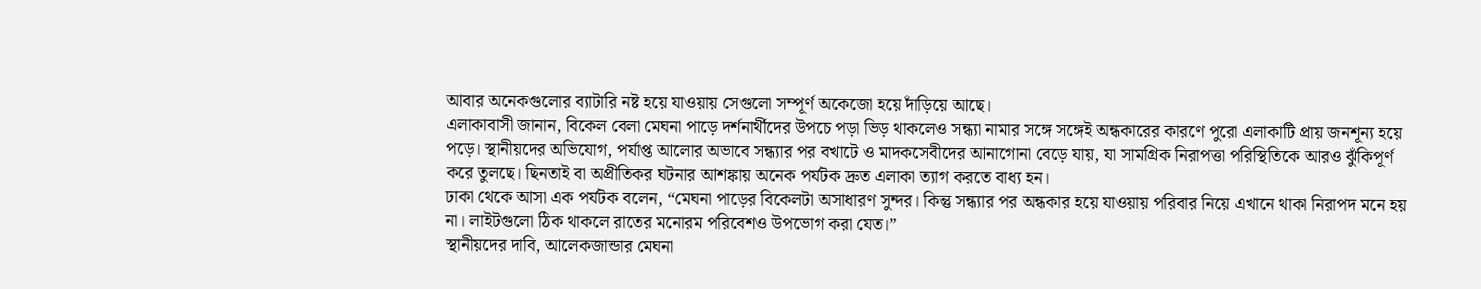আবার অনেকগুলোর ব্যাটারি নষ্ট হয়ে যাওয়ায় সেগুলো সম্পূর্ণ অকেজো হয়ে দাঁড়িয়ে আছে।
এলাকাবাসী জানান, বিকেল বেলা মেঘনা পাড়ে দর্শনার্থীদের উপচে পড়া ভিড় থাকলেও সন্ধ্যা নামার সঙ্গে সঙ্গেই অন্ধকারের কারণে পুরো এলাকাটি প্রায় জনশূন্য হয়ে পড়ে। স্থানীয়দের অভিযোগ, পর্যাপ্ত আলোর অভাবে সন্ধ্যার পর বখাটে ও মাদকসেবীদের আনাগোনা বেড়ে যায়, যা সামগ্রিক নিরাপত্তা পরিস্থিতিকে আরও ঝুঁকিপূর্ণ করে তুলছে। ছিনতাই বা অপ্রীতিকর ঘটনার আশঙ্কায় অনেক পর্যটক দ্রুত এলাকা ত্যাগ করতে বাধ্য হন।
ঢাকা থেকে আসা এক পর্যটক বলেন, “মেঘনা পাড়ের বিকেলটা অসাধারণ সুন্দর। কিন্তু সন্ধ্যার পর অন্ধকার হয়ে যাওয়ায় পরিবার নিয়ে এখানে থাকা নিরাপদ মনে হয় না। লাইটগুলো ঠিক থাকলে রাতের মনোরম পরিবেশও উপভোগ করা যেত।”
স্থানীয়দের দাবি, আলেকজান্ডার মেঘনা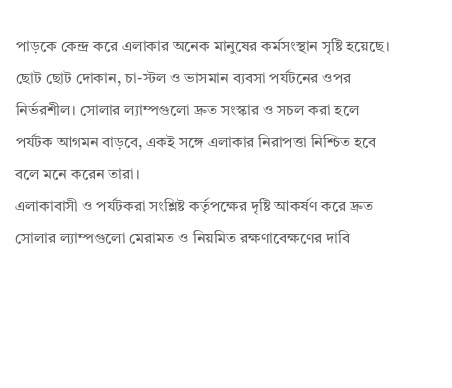পাড়কে কেন্দ্র করে এলাকার অনেক মানুষের কর্মসংস্থান সৃষ্টি হয়েছে। ছোট ছোট দোকান, চা-স্টল ও ভাসমান ব্যবসা পর্যটনের ওপর নির্ভরশীল। সোলার ল্যাম্পগুলো দ্রুত সংস্কার ও সচল করা হলে পর্যটক আগমন বাড়বে, একই সঙ্গে এলাকার নিরাপত্তা নিশ্চিত হবে বলে মনে করেন তারা।
এলাকাবাসী ও পর্যটকরা সংশ্লিষ্ট কর্তৃপক্ষের দৃষ্টি আকর্ষণ করে দ্রুত সোলার ল্যাম্পগুলো মেরামত ও নিয়মিত রক্ষণাবেক্ষণের দাবি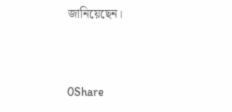জানিয়েছেন।



0Share